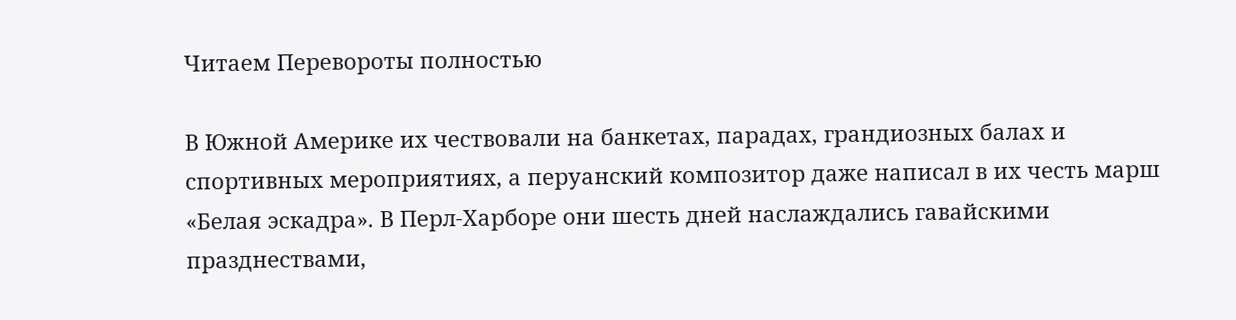Читаем Перевороты полностью

В Южной Америке их чествовали на банкетах, парадах, грандиозных балах и спортивных мероприятиях, а перуанский композитор даже написал в их честь марш «Белая эскадра». В Перл-Харборе они шесть дней наслаждались гавайскими празднествами,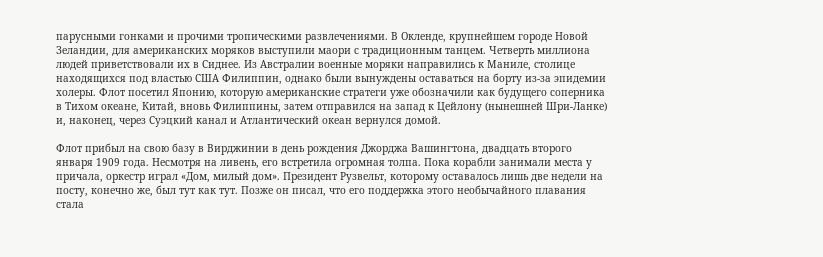парусными гонками и прочими тропическими развлечениями. В Окленде, крупнейшем городе Новой Зеландии, для американских моряков выступили маори с традиционным танцем. Четверть миллиона людей приветствовали их в Сиднее. Из Австралии военные моряки направились к Маниле, столице находящихся под властью США Филиппин, однако были вынуждены оставаться на борту из-за эпидемии холеры. Флот посетил Японию, которую американские стратеги уже обозначили как будущего соперника в Тихом океане, Китай, вновь Филиппины, затем отправился на запад к Цейлону (нынешней Шри-Ланке) и, наконец, через Суэцкий канал и Атлантический океан вернулся домой.

Флот прибыл на свою базу в Вирджинии в день рождения Джорджа Вашингтона, двадцать второго января 1909 года. Несмотря на ливень, его встретила огромная толпа. Пока корабли занимали места у причала, оркестр играл «Дом, милый дом». Президент Рузвельт, которому оставалось лишь две недели на посту, конечно же, был тут как тут. Позже он писал, что его поддержка этого необычайного плавания стала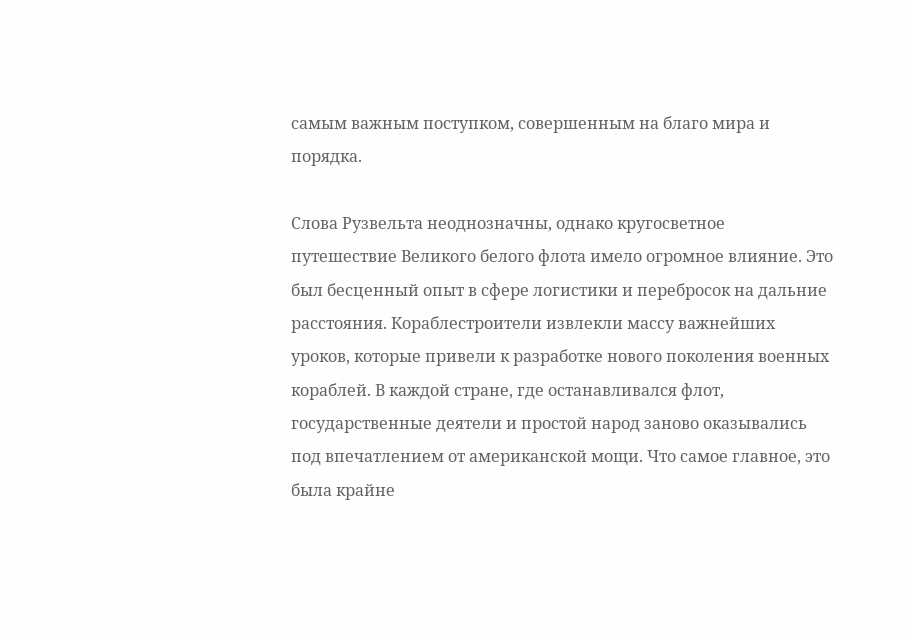самым важным поступком, совершенным на благо мира и порядка.

Слова Рузвельта неоднозначны, однако кругосветное путешествие Великого белого флота имело огромное влияние. Это был бесценный опыт в сфере логистики и перебросок на дальние расстояния. Кораблестроители извлекли массу важнейших уроков, которые привели к разработке нового поколения военных кораблей. В каждой стране, где останавливался флот, государственные деятели и простой народ заново оказывались под впечатлением от американской мощи. Что самое главное, это была крайне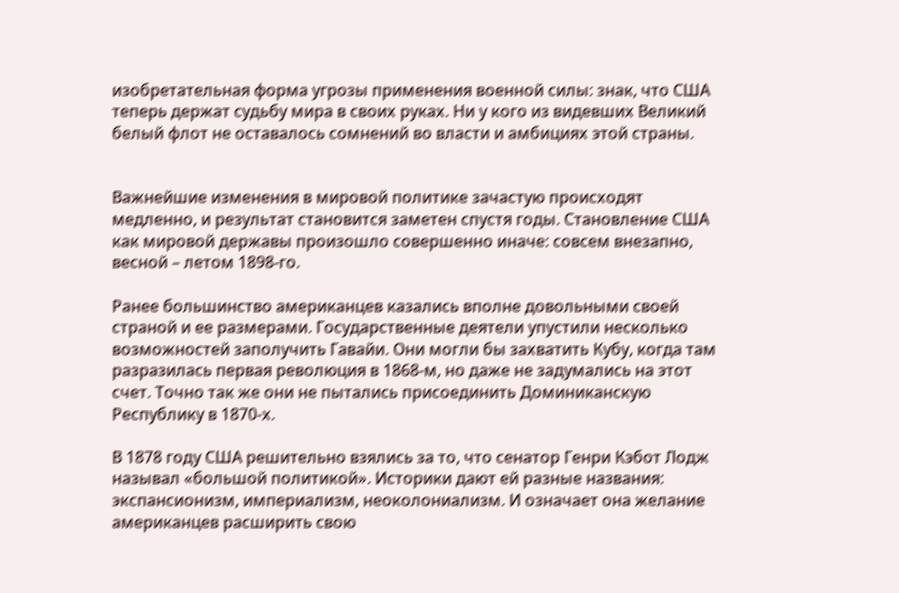изобретательная форма угрозы применения военной силы: знак, что США теперь держат судьбу мира в своих руках. Ни у кого из видевших Великий белый флот не оставалось сомнений во власти и амбициях этой страны.


Важнейшие изменения в мировой политике зачастую происходят медленно, и результат становится заметен спустя годы. Становление США как мировой державы произошло совершенно иначе: совсем внезапно, весной – летом 1898-го.

Ранее большинство американцев казались вполне довольными своей страной и ее размерами. Государственные деятели упустили несколько возможностей заполучить Гавайи. Они могли бы захватить Кубу, когда там разразилась первая революция в 1868-м, но даже не задумались на этот счет. Точно так же они не пытались присоединить Доминиканскую Республику в 1870-х.

В 1878 году США решительно взялись за то, что сенатор Генри Кэбот Лодж называл «большой политикой». Историки дают ей разные названия: экспансионизм, империализм, неоколониализм. И означает она желание американцев расширить свою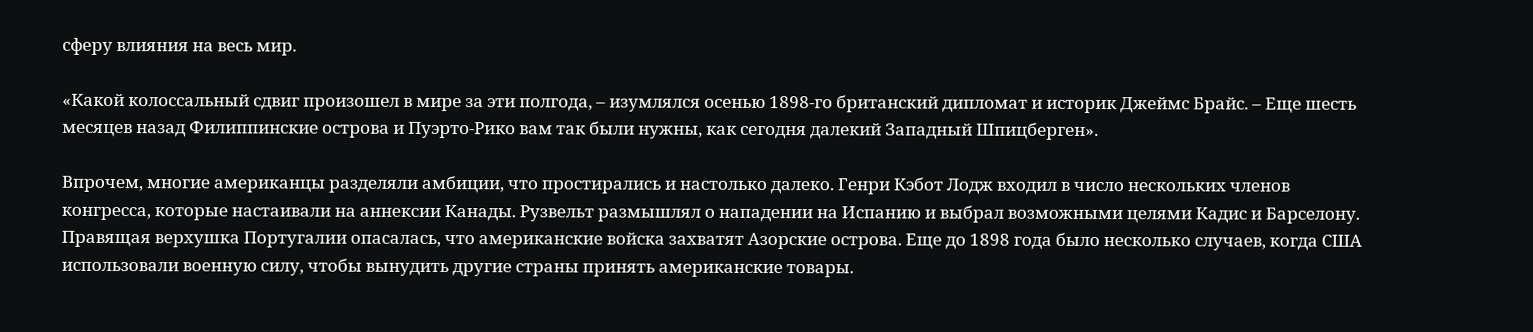сферу влияния на весь мир.

«Какой колоссальный сдвиг произошел в мире за эти полгода, – изумлялся осенью 1898-го британский дипломат и историк Джеймс Брайс. – Еще шесть месяцев назад Филиппинские острова и Пуэрто-Рико вам так были нужны, как сегодня далекий Западный Шпицберген».

Впрочем, многие американцы разделяли амбиции, что простирались и настолько далеко. Генри Кэбот Лодж входил в число нескольких членов конгресса, которые настаивали на аннексии Канады. Рузвельт размышлял о нападении на Испанию и выбрал возможными целями Кадис и Барселону. Правящая верхушка Португалии опасалась, что американские войска захватят Азорские острова. Еще до 1898 года было несколько случаев, когда США использовали военную силу, чтобы вынудить другие страны принять американские товары.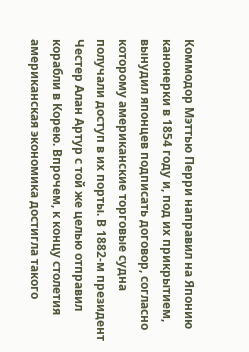Коммодор Мэттью Перри направил на Японию канонерки в 1854 году и, под их прикрытием, вынудил японцев подписать договор, согласно которому американские торговые судна получали доступ в их порты. В 1882-м президент Честер Алан Артур с той же целью отправил корабли в Корею. Впрочем, к концу столетия американская экономика достигла такого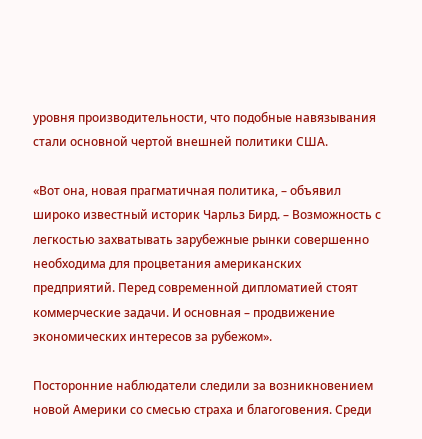уровня производительности, что подобные навязывания стали основной чертой внешней политики США.

«Вот она, новая прагматичная политика, – объявил широко известный историк Чарльз Бирд. – Возможность с легкостью захватывать зарубежные рынки совершенно необходима для процветания американских предприятий. Перед современной дипломатией стоят коммерческие задачи. И основная – продвижение экономических интересов за рубежом».

Посторонние наблюдатели следили за возникновением новой Америки со смесью страха и благоговения. Среди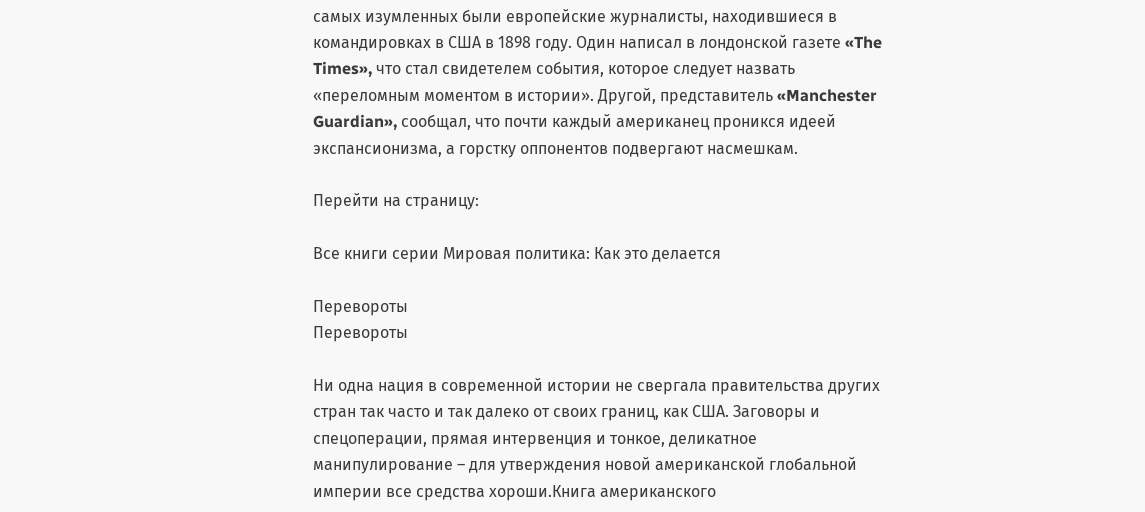самых изумленных были европейские журналисты, находившиеся в командировках в США в 1898 году. Один написал в лондонской газете «The Times», что стал свидетелем события, которое следует назвать «переломным моментом в истории». Другой, представитель «Manchester Guardian», сообщал, что почти каждый американец проникся идеей экспансионизма, а горстку оппонентов подвергают насмешкам.

Перейти на страницу:

Все книги серии Мировая политика: Как это делается

Перевороты
Перевороты

Ни одна нация в современной истории не свергала правительства других стран так часто и так далеко от своих границ, как США. Заговоры и спецоперации, прямая интервенция и тонкое, деликатное манипулирование – для утверждения новой американской глобальной империи все средства хороши.Книга американского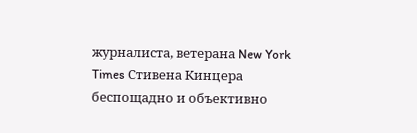журналиста, ветерана New York Times Стивена Кинцера беспощадно и объективно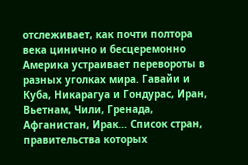отслеживает, как почти полтора века цинично и бесцеремонно Америка устраивает перевороты в разных уголках мира. Гавайи и Куба, Никарагуа и Гондурас, Иран, Вьетнам, Чили, Гренада, Афганистан, Ирак… Список стран, правительства которых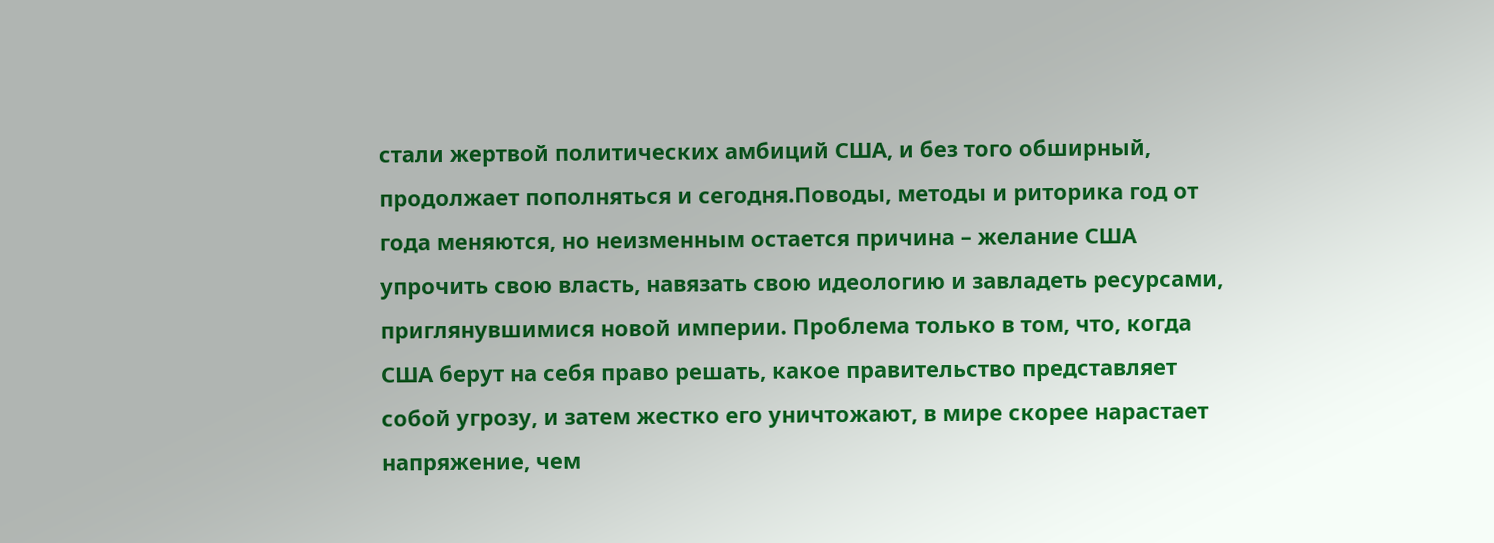стали жертвой политических амбиций США, и без того обширный, продолжает пополняться и сегодня.Поводы, методы и риторика год от года меняются, но неизменным остается причина – желание США упрочить свою власть, навязать свою идеологию и завладеть ресурсами, приглянувшимися новой империи. Проблема только в том, что, когда США берут на себя право решать, какое правительство представляет собой угрозу, и затем жестко его уничтожают, в мире скорее нарастает напряжение, чем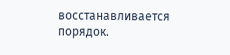восстанавливается порядок.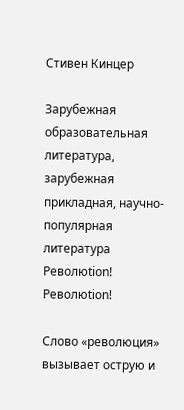Стивен Кинцер

Зарубежная образовательная литература, зарубежная прикладная, научно-популярная литература
Революtion!
Революtion!

Слово «революция» вызывает острую и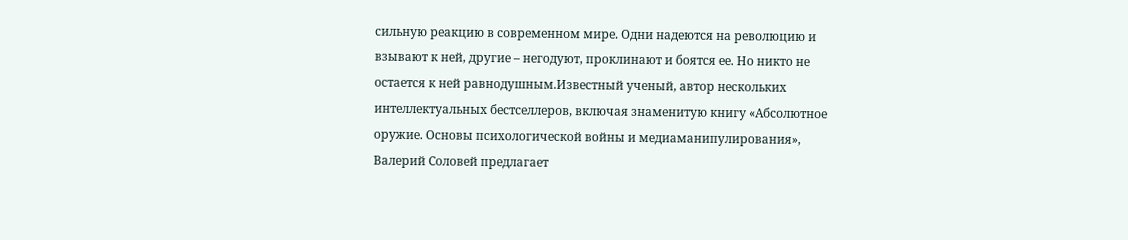сильную реакцию в современном мире. Одни надеются на революцию и взывают к ней, другие – негодуют, проклинают и боятся ее. Но никто не остается к ней равнодушным.Известный ученый, автор нескольких интеллектуальных бестселлеров, включая знаменитую книгу «Абсолютное оружие. Основы психологической войны и медиаманипулирования», Валерий Соловей предлагает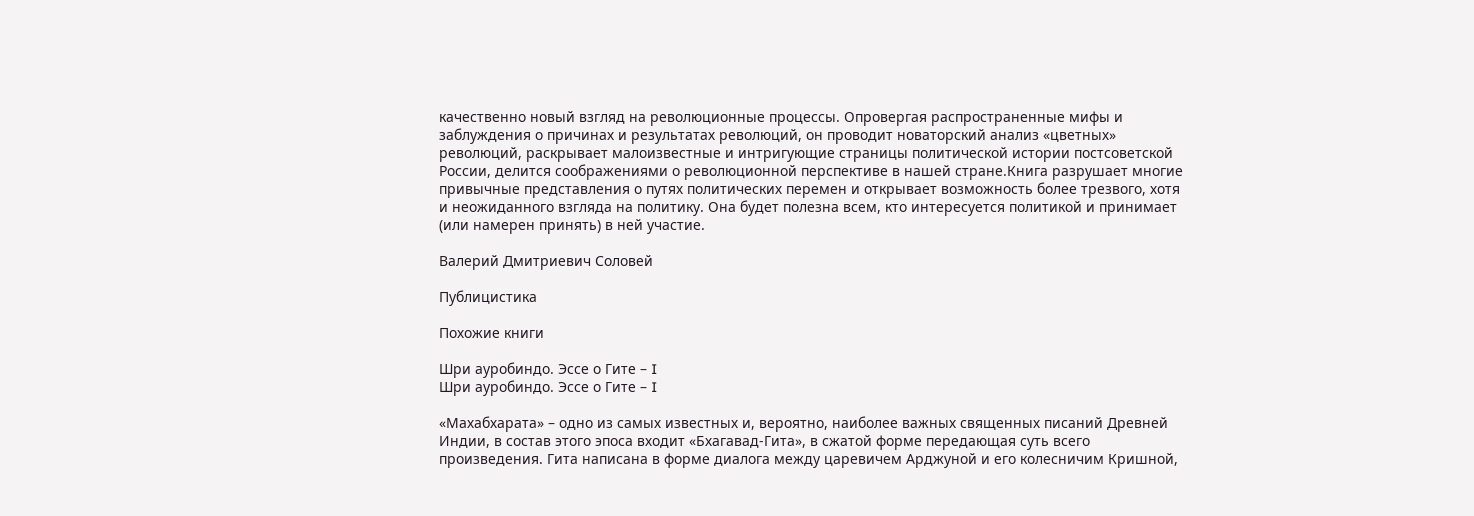качественно новый взгляд на революционные процессы. Опровергая распространенные мифы и заблуждения о причинах и результатах революций, он проводит новаторский анализ «цветных» революций, раскрывает малоизвестные и интригующие страницы политической истории постсоветской России, делится соображениями о революционной перспективе в нашей стране.Книга разрушает многие привычные представления о путях политических перемен и открывает возможность более трезвого, хотя и неожиданного взгляда на политику. Она будет полезна всем, кто интересуется политикой и принимает (или намерен принять) в ней участие.

Валерий Дмитриевич Соловей

Публицистика

Похожие книги

Шри ауробиндо. Эссе о Гите – I
Шри ауробиндо. Эссе о Гите – I

«Махабхарата» – одно из самых известных и, вероятно, наиболее важных священных писаний Древней Индии, в состав этого эпоса входит «Бхагавад-Гита», в сжатой форме передающая суть всего произведения. Гита написана в форме диалога между царевичем Арджуной и его колесничим Кришной,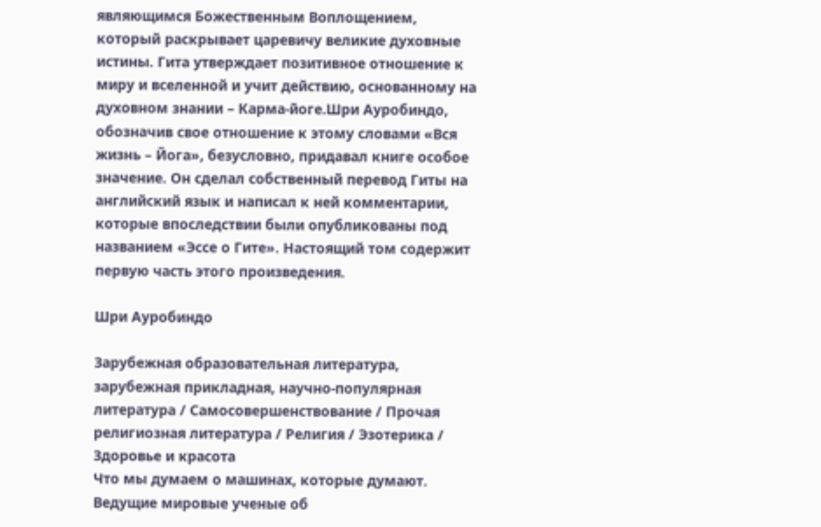являющимся Божественным Воплощением, который раскрывает царевичу великие духовные истины. Гита утверждает позитивное отношение к миру и вселенной и учит действию, основанному на духовном знании – Карма-йоге.Шри Ауробиндо, обозначив свое отношение к этому словами «Вся жизнь – Йога», безусловно, придавал книге особое значение. Он сделал собственный перевод Гиты на английский язык и написал к ней комментарии, которые впоследствии были опубликованы под названием «Эссе о Гите». Настоящий том содержит первую часть этого произведения.

Шри Ауробиндо

Зарубежная образовательная литература, зарубежная прикладная, научно-популярная литература / Самосовершенствование / Прочая религиозная литература / Религия / Эзотерика / Здоровье и красота
Что мы думаем о машинах, которые думают. Ведущие мировые ученые об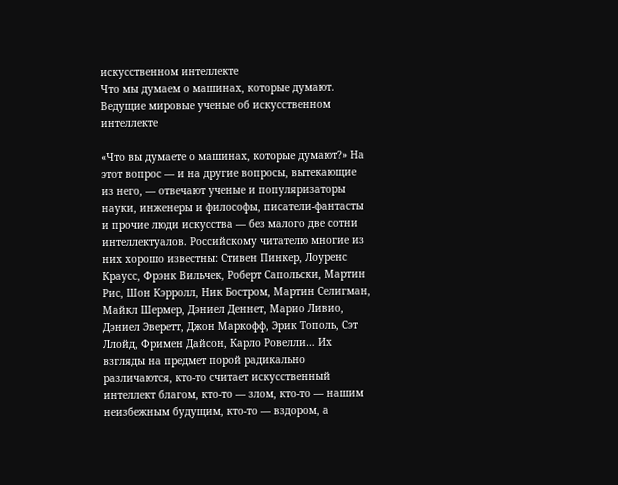искусственном интеллекте
Что мы думаем о машинах, которые думают. Ведущие мировые ученые об искусственном интеллекте

«Что вы думаете о машинах, которые думают?» На этот вопрос — и на другие вопросы, вытекающие из него, — отвечают ученые и популяризаторы науки, инженеры и философы, писатели-фантасты и прочие люди искусства — без малого две сотни интеллектуалов. Российскому читателю многие из них хорошо известны: Стивен Пинкер, Лоуренс Краусс, Фрэнк Вильчек, Роберт Сапольски, Мартин Рис, Шон Кэрролл, Ник Бостром, Мартин Селигман, Майкл Шермер, Дэниел Деннет, Марио Ливио, Дэниел Эверетт, Джон Маркофф, Эрик Тополь, Сэт Ллойд, Фримен Дайсон, Карло Ровелли… Их взгляды на предмет порой радикально различаются, кто-то считает искусственный интеллект благом, кто-то — злом, кто-то — нашим неизбежным будущим, кто-то — вздором, а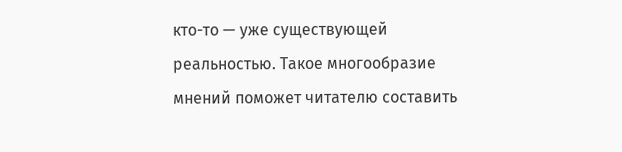кто-то — уже существующей реальностью. Такое многообразие мнений поможет читателю составить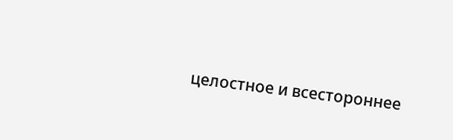целостное и всестороннее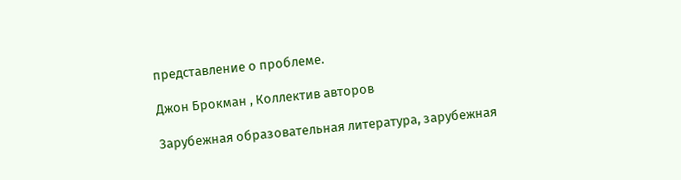представление о проблеме.

Джон Брокман , Коллектив авторов

Зарубежная образовательная литература, зарубежная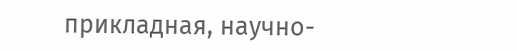прикладная, научно-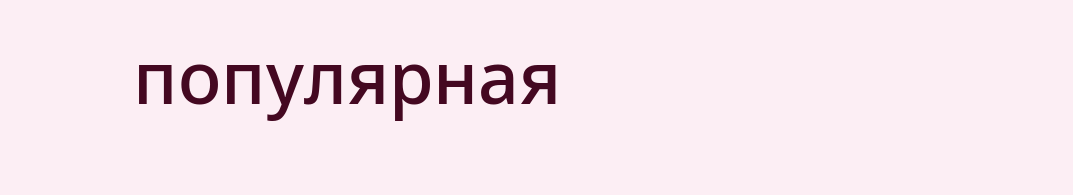популярная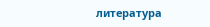литература